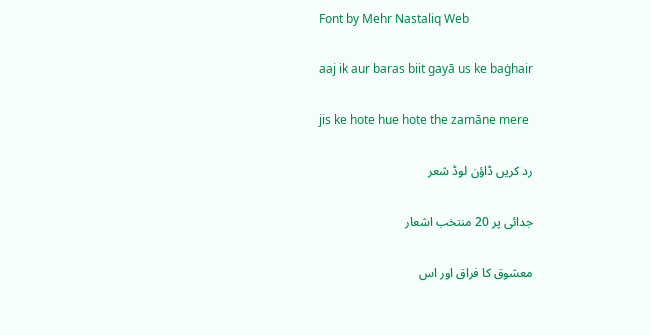Font by Mehr Nastaliq Web

aaj ik aur baras biit gayā us ke baġhair

jis ke hote hue hote the zamāne mere

رد کریں ڈاؤن لوڈ شعر

جدائی پر 20 منتخب اشعار

معشوق کا فراق اور اس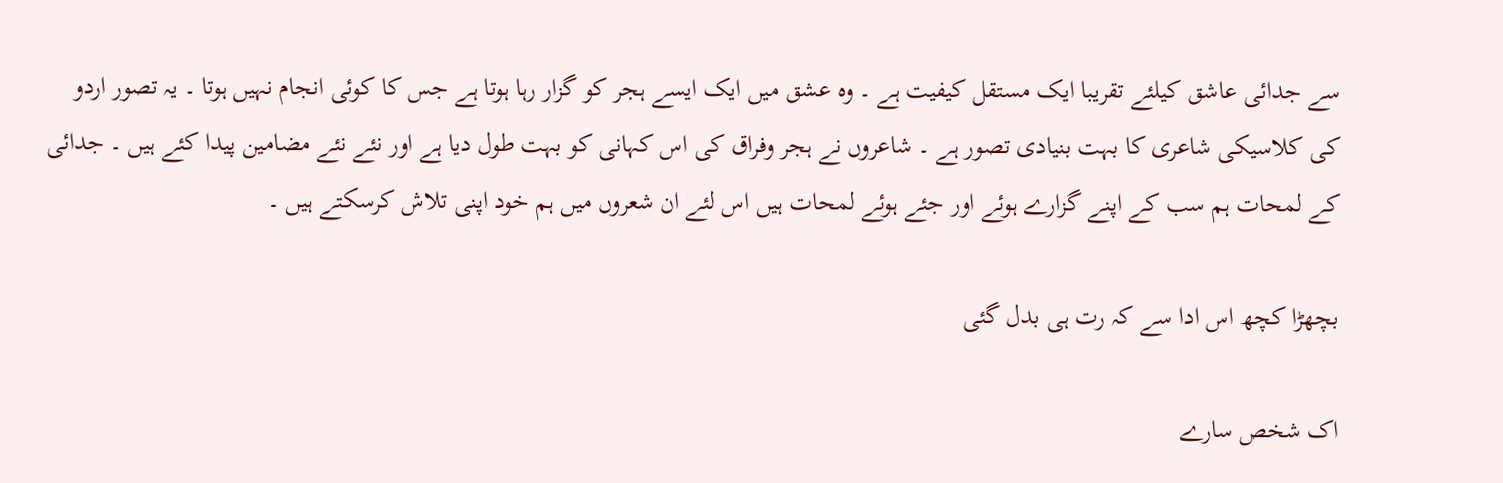سے جدائی عاشق کیلئے تقریبا ایک مستقل کیفیت ہے ۔ وہ عشق میں ایک ایسے ہجر کو گزار رہا ہوتا ہے جس کا کوئی انجام نہیں ہوتا ۔ یہ تصور اردو کی کلاسیکی شاعری کا بہت بنیادی تصور ہے ۔ شاعروں نے ہجر وفراق کی اس کہانی کو بہت طول دیا ہے اور نئے نئے مضامین پیدا کئے ہیں ۔ جدائی کے لمحات ہم سب کے اپنے گزارے ہوئے اور جئے ہوئے لمحات ہیں اس لئے ان شعروں میں ہم خود اپنی تلاش کرسکتے ہیں ۔

بچھڑا کچھ اس ادا سے کہ رت ہی بدل گئی

اک شخص سارے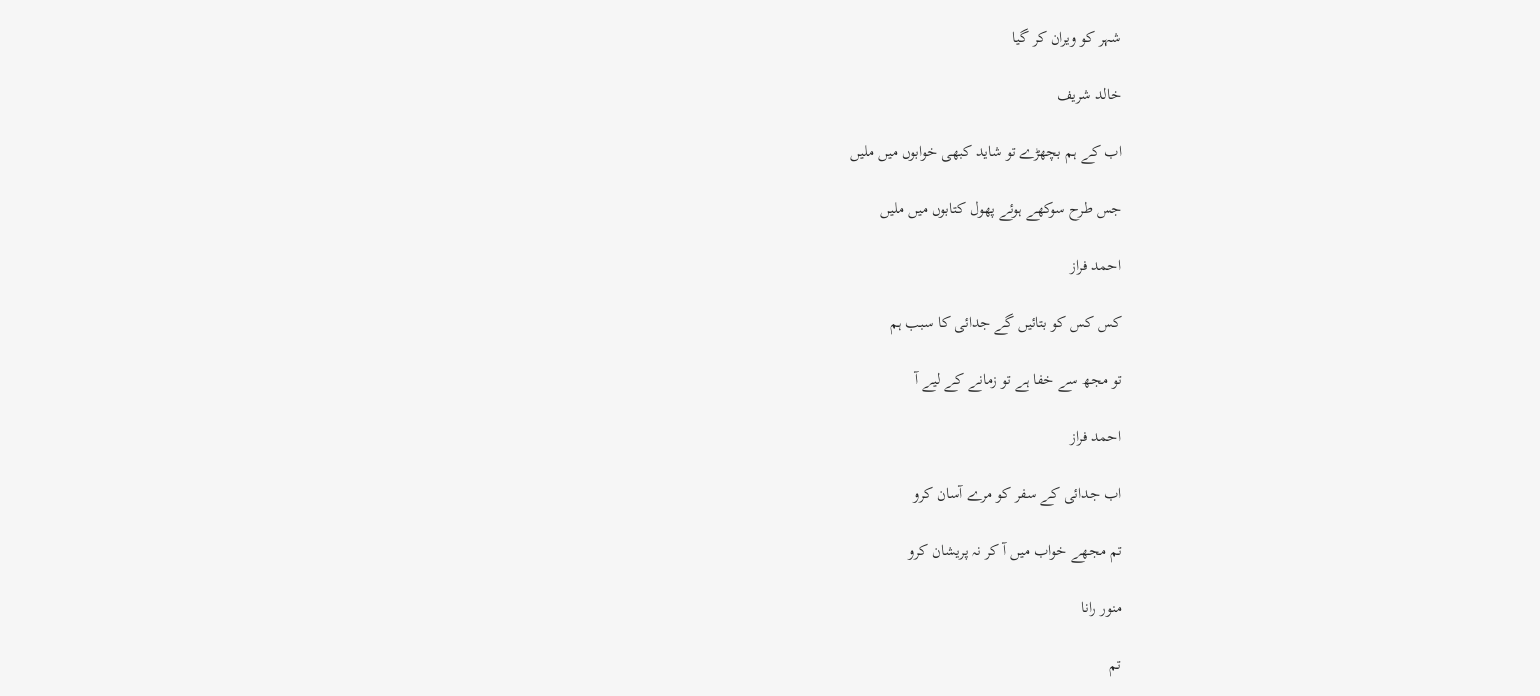شہر کو ویران کر گیا

خالد شریف

اب کے ہم بچھڑے تو شاید کبھی خوابوں میں ملیں

جس طرح سوکھے ہوئے پھول کتابوں میں ملیں

احمد فراز

کس کس کو بتائیں گے جدائی کا سبب ہم

تو مجھ سے خفا ہے تو زمانے کے لیے آ

احمد فراز

اب جدائی کے سفر کو مرے آسان کرو

تم مجھے خواب میں آ کر نہ پریشان کرو

منور رانا

تم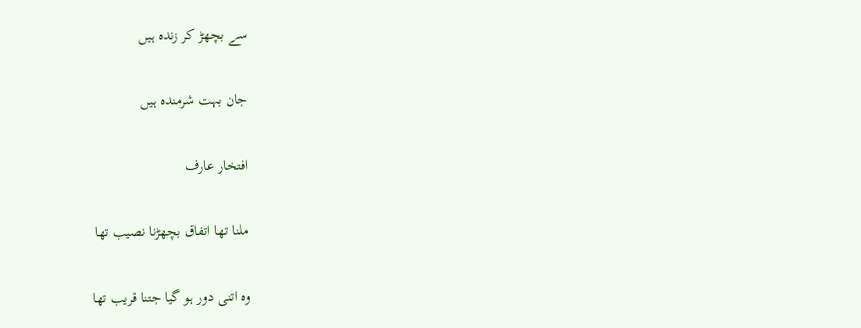سے بچھڑ کر زندہ ہیں

جان بہت شرمندہ ہیں

افتخار عارف

ملنا تھا اتفاق بچھڑنا نصیب تھا

وہ اتنی دور ہو گیا جتنا قریب تھا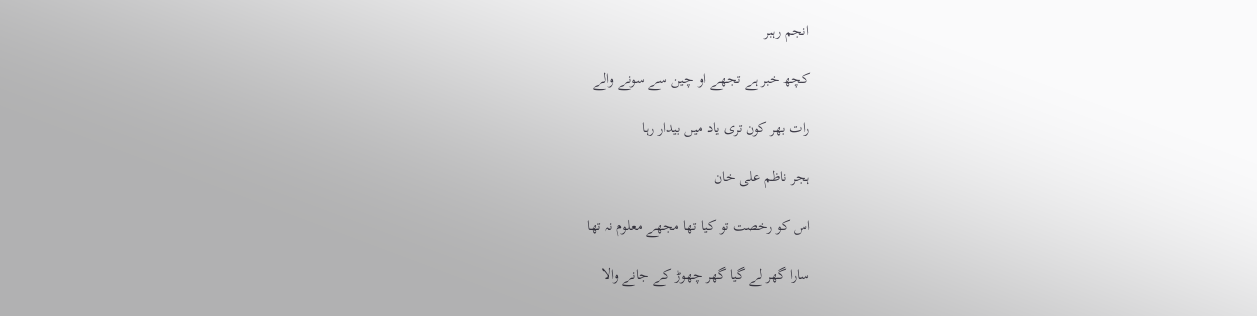انجم رہبر

کچھ خبر ہے تجھے او چین سے سونے والے

رات بھر کون تری یاد میں بیدار رہا

ہجر ناظم علی خان

اس کو رخصت تو کیا تھا مجھے معلوم نہ تھا

سارا گھر لے گیا گھر چھوڑ کے جانے والا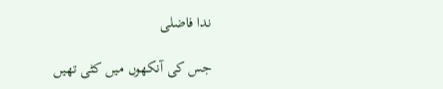ندا فاضلی

جس کی آنکھوں میں کٹی تھیں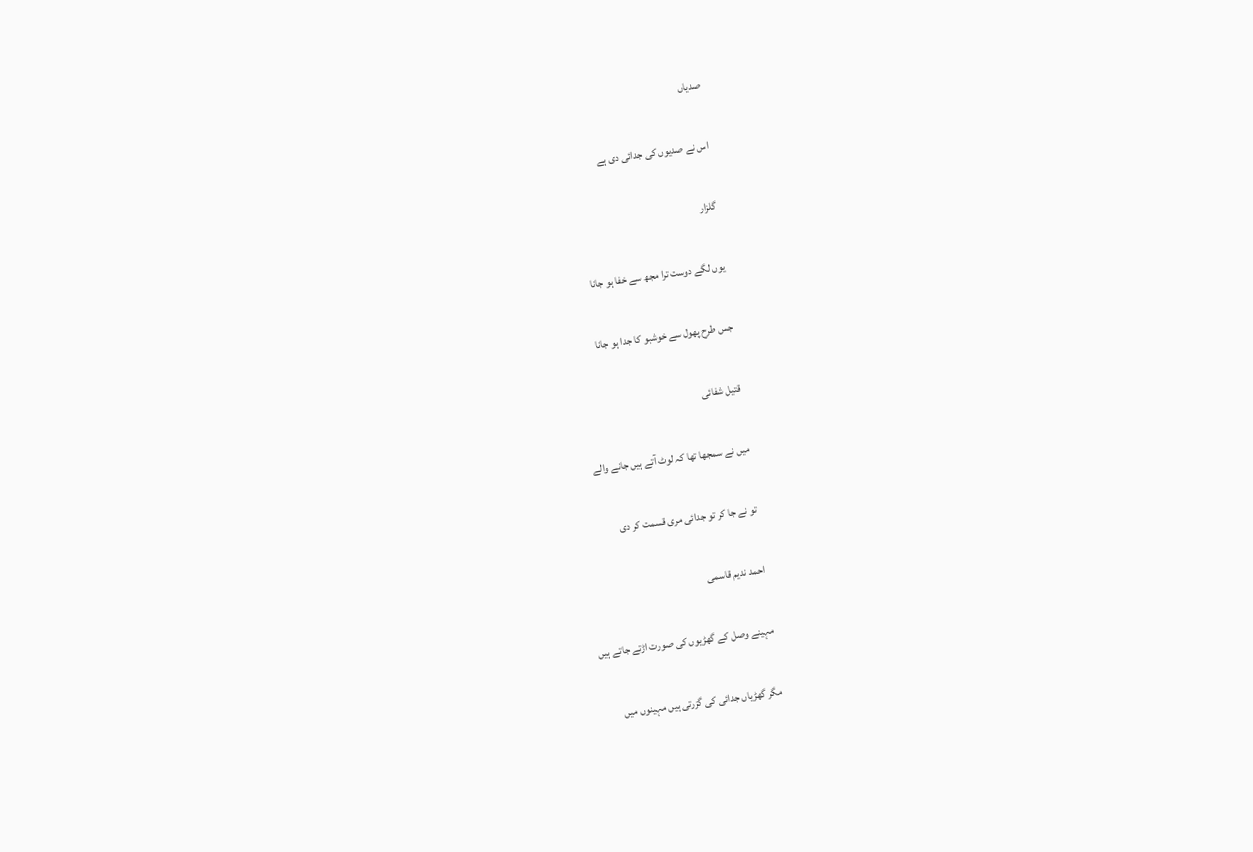صدیاں

اس نے صدیوں کی جدائی دی ہے

گلزار

یوں لگے دوست ترا مجھ سے خفا ہو جانا

جس طرح پھول سے خوشبو کا جدا ہو جانا

قتیل شفائی

میں نے سمجھا تھا کہ لوٹ آتے ہیں جانے والے

تو نے جا کر تو جدائی مری قسمت کر دی

احمد ندیم قاسمی

مہینے وصل کے گھڑیوں کی صورت اڑتے جاتے ہیں

مگر گھڑیاں جدائی کی گزرتی ہیں مہینوں میں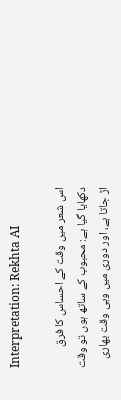Interpretation: Rekhta AI

اس شعر میں وقت کے احساس کا فرق دکھایا گیا ہے: محبوب کے ساتھ ہوں تو وقت اڑ جاتا ہے، اور دوری میں وہی وقت بھاری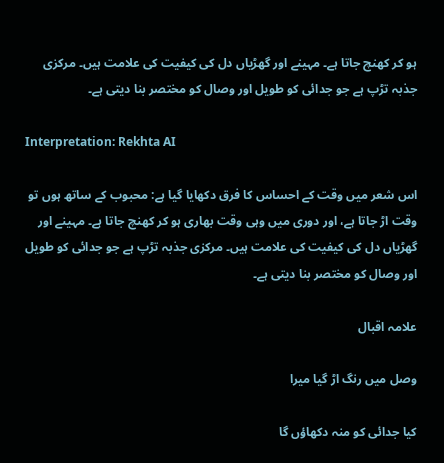ہو کر کھنچ جاتا ہے۔ مہینے اور گھڑیاں دل کی کیفیت کی علامت ہیں۔ مرکزی جذبہ تڑپ ہے جو جدائی کو طویل اور وصال کو مختصر بنا دیتی ہے۔

Interpretation: Rekhta AI

اس شعر میں وقت کے احساس کا فرق دکھایا گیا ہے: محبوب کے ساتھ ہوں تو وقت اڑ جاتا ہے، اور دوری میں وہی وقت بھاری ہو کر کھنچ جاتا ہے۔ مہینے اور گھڑیاں دل کی کیفیت کی علامت ہیں۔ مرکزی جذبہ تڑپ ہے جو جدائی کو طویل اور وصال کو مختصر بنا دیتی ہے۔

علامہ اقبال

وصل میں رنگ اڑ گیا میرا

کیا جدائی کو منہ دکھاؤں گا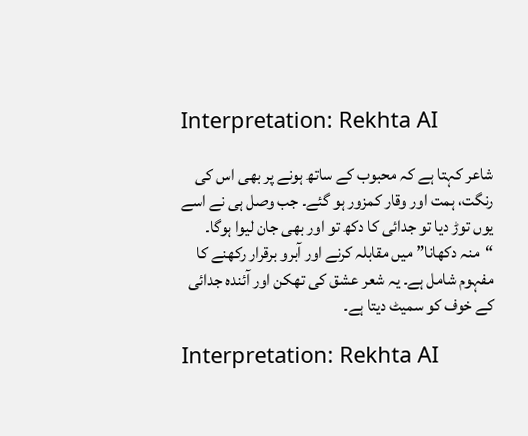Interpretation: Rekhta AI

شاعر کہتا ہے کہ محبوب کے ساتھ ہونے پر بھی اس کی رنگت، ہمت اور وقار کمزور ہو گئے۔ جب وصل ہی نے اسے یوں توڑ دیا تو جدائی کا دکھ تو اور بھی جان لیوا ہوگا۔ “منہ دکھانا” میں مقابلہ کرنے اور آبرو برقرار رکھنے کا مفہوم شامل ہے۔ یہ شعر عشق کی تھکن اور آئندہ جدائی کے خوف کو سمیٹ دیتا ہے۔

Interpretation: Rekhta AI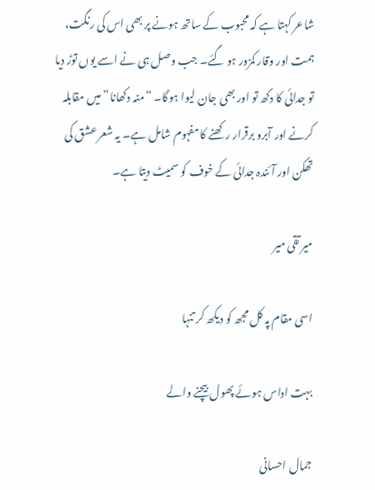شاعر کہتا ہے کہ محبوب کے ساتھ ہونے پر بھی اس کی رنگت، ہمت اور وقار کمزور ہو گئے۔ جب وصل ہی نے اسے یوں توڑ دیا تو جدائی کا دکھ تو اور بھی جان لیوا ہوگا۔ “منہ دکھانا” میں مقابلہ کرنے اور آبرو برقرار رکھنے کا مفہوم شامل ہے۔ یہ شعر عشق کی تھکن اور آئندہ جدائی کے خوف کو سمیٹ دیتا ہے۔

میر تقی میر

اسی مقام پہ کل مجھ کو دیکھ کر تنہا

بہت اداس ہوئے پھول بیچنے والے

جمال احسانی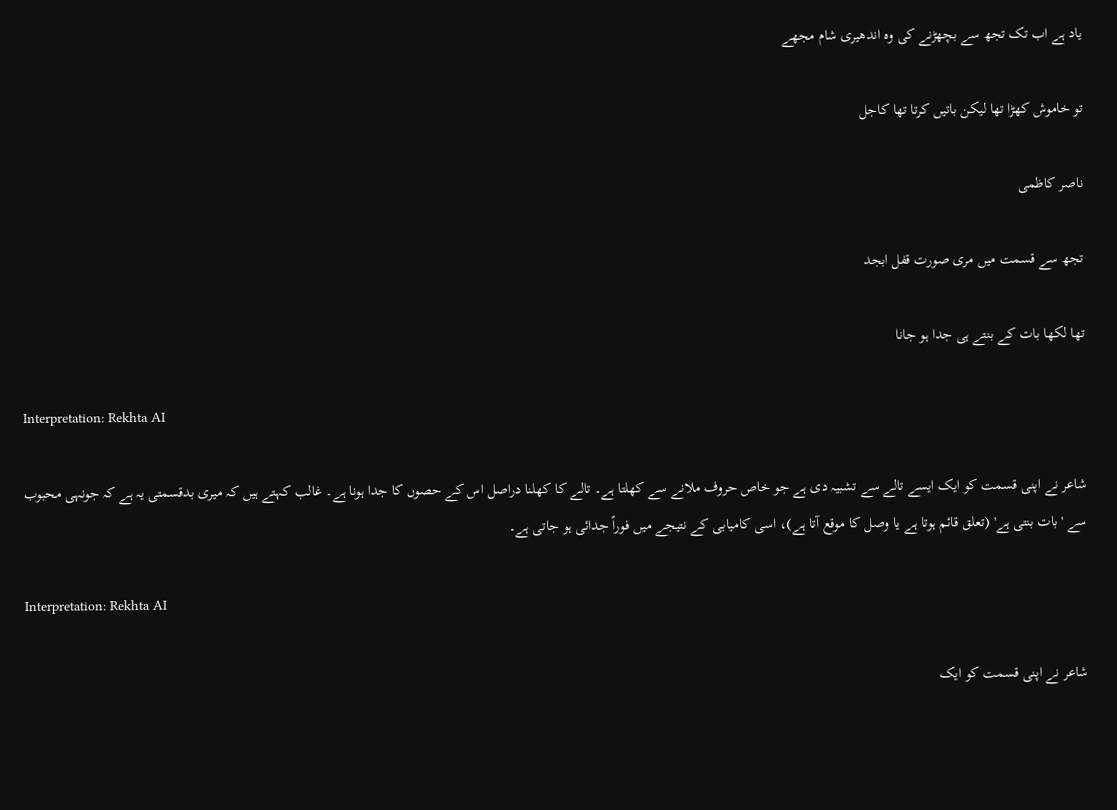یاد ہے اب تک تجھ سے بچھڑنے کی وہ اندھیری شام مجھے

تو خاموش کھڑا تھا لیکن باتیں کرتا تھا کاجل

ناصر کاظمی

تجھ سے قسمت میں مری صورت قفل ابجد

تھا لکھا بات کے بنتے ہی جدا ہو جانا

Interpretation: Rekhta AI

شاعر نے اپنی قسمت کو ایک ایسے تالے سے تشبیہ دی ہے جو خاص حروف ملانے سے کھلتا ہے۔ تالے کا کھلنا دراصل اس کے حصوں کا جدا ہونا ہے۔ غالب کہتے ہیں کہ میری بدقسمتی یہ ہے کہ جونہی محبوب سے 'بات بنتی ہے' (تعلق قائم ہوتا ہے یا وصل کا موقع آتا ہے)، اسی کامیابی کے نتیجے میں فوراً جدائی ہو جاتی ہے۔

Interpretation: Rekhta AI

شاعر نے اپنی قسمت کو ایک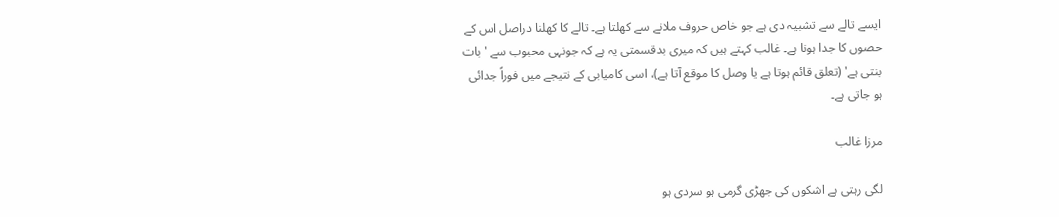ایسے تالے سے تشبیہ دی ہے جو خاص حروف ملانے سے کھلتا ہے۔ تالے کا کھلنا دراصل اس کے حصوں کا جدا ہونا ہے۔ غالب کہتے ہیں کہ میری بدقسمتی یہ ہے کہ جونہی محبوب سے 'بات بنتی ہے' (تعلق قائم ہوتا ہے یا وصل کا موقع آتا ہے)، اسی کامیابی کے نتیجے میں فوراً جدائی ہو جاتی ہے۔

مرزا غالب

لگی رہتی ہے اشکوں کی جھڑی گرمی ہو سردی ہو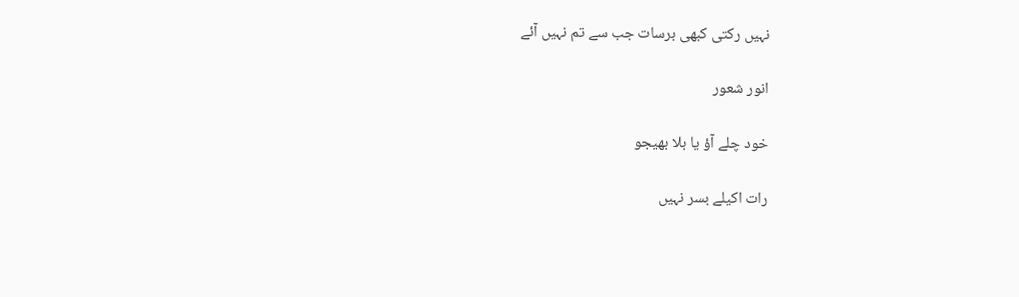نہیں رکتی کبھی برسات جب سے تم نہیں آئے

انور شعور

خود چلے آؤ یا بلا بھیجو

رات اکیلے بسر نہیں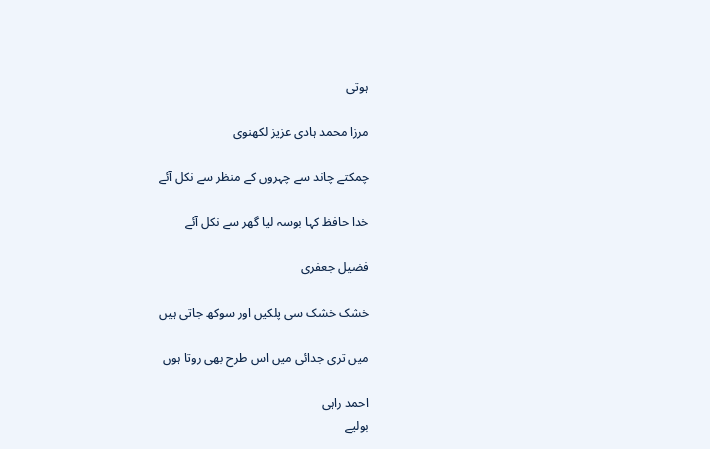ہوتی

مرزا محمد ہادی عزیز لکھنوی

چمکتے چاند سے چہروں کے منظر سے نکل آئے

خدا حافظ کہا بوسہ لیا گھر سے نکل آئے

فضیل جعفری

خشک خشک سی پلکیں اور سوکھ جاتی ہیں

میں تری جدائی میں اس طرح بھی روتا ہوں

احمد راہی
بولیے